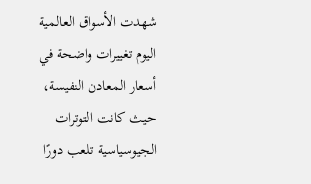شهدت الأسواق العالمية اليوم تغييرات واضحة في أسعار المعادن النفيسة، حيث كانت التوترات الجيوسياسية تلعب دورًا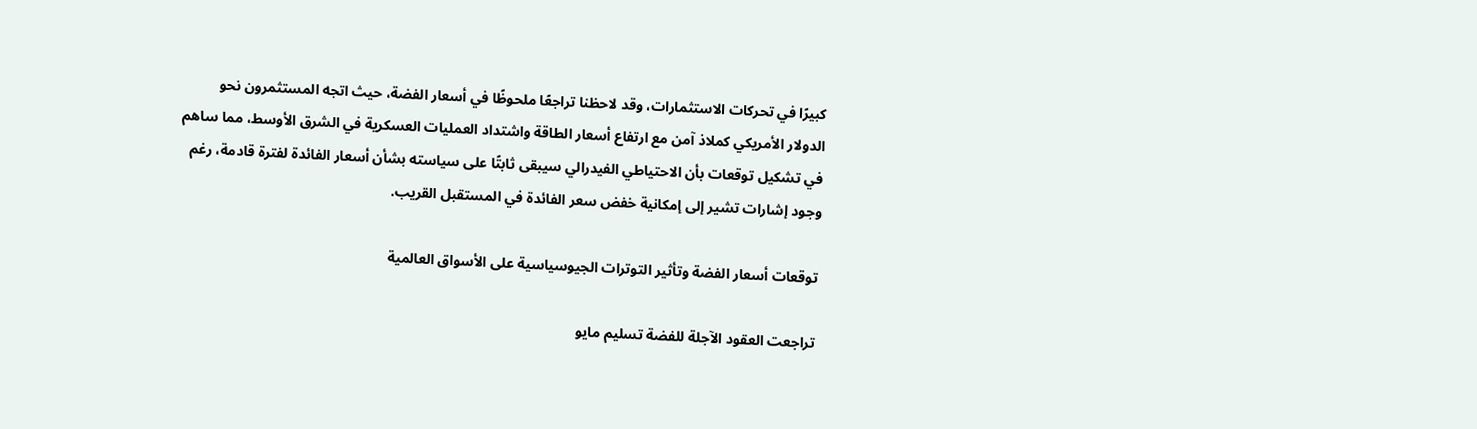كبيرًا في تحركات الاستثمارات، وقد لاحظنا تراجعًا ملحوظًا في أسعار الفضة، حيث اتجه المستثمرون نحو الدولار الأمريكي كملاذ آمن مع ارتفاع أسعار الطاقة واشتداد العمليات العسكرية في الشرق الأوسط، مما ساهم في تشكيل توقعات بأن الاحتياطي الفيدرالي سيبقى ثابتًا على سياسته بشأن أسعار الفائدة لفترة قادمة، رغم وجود إشارات تشير إلى إمكانية خفض سعر الفائدة في المستقبل القريب.

توقعات أسعار الفضة وتأثير التوترات الجيوسياسية على الأسواق العالمية

تراجعت العقود الآجلة للفضة تسليم مايو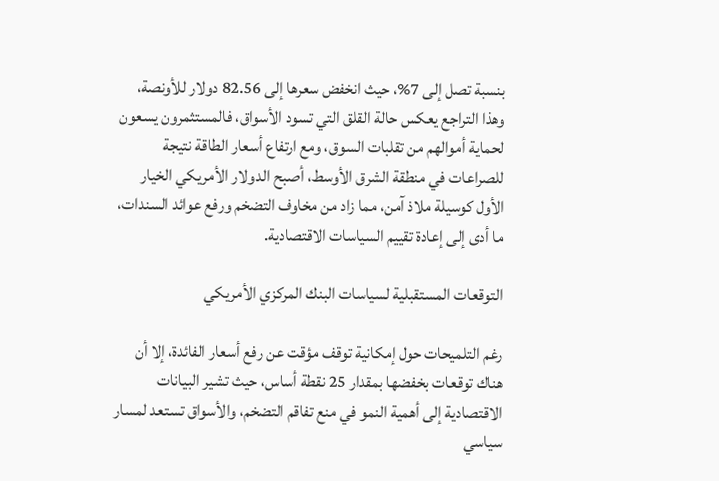بنسبة تصل إلى 7%، حيث انخفض سعرها إلى 82.56 دولار للأونصة، وهذا التراجع يعكس حالة القلق التي تسود الأسواق، فالمستثمرون يسعون لحماية أموالهم من تقلبات السوق، ومع ارتفاع أسعار الطاقة نتيجة للصراعات في منطقة الشرق الأوسط، أصبح الدولار الأمريكي الخيار الأول كوسيلة ملاذ آمن، مما زاد من مخاوف التضخم ورفع عوائد السندات، ما أدى إلى إعادة تقييم السياسات الاقتصادية.

التوقعات المستقبلية لسياسات البنك المركزي الأمريكي

رغم التلميحات حول إمكانية توقف مؤقت عن رفع أسعار الفائدة، إلا أن هناك توقعات بخفضها بمقدار 25 نقطة أساس، حيث تشير البيانات الاقتصادية إلى أهمية النمو في منع تفاقم التضخم، والأسواق تستعد لمسار سياسي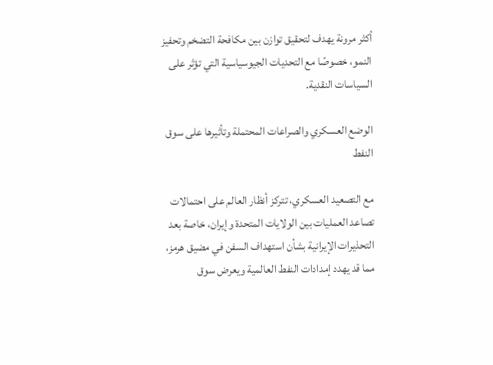أكثر مرونة يهدف لتحقيق توازن بين مكافحة التضخم وتحفيز النمو، خصوصًا مع التحديات الجيوسياسية التي تؤثر على السياسات النقدية.

الوضع العسكري والصراعات المحتملة وتأثيرها على سوق النفط

مع التصعيد العسكري، تتركز أنظار العالم على احتمالات تصاعد العمليات بين الولايات المتحدة وإيران، خاصة بعد التحذيرات الإيرانية بشأن استهداف السفن في مضيق هرمز، مما قد يهدد إمدادات النفط العالمية ويعرض سوق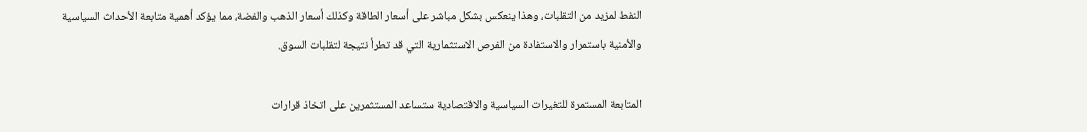النفط لمزيد من التقلبات، وهذا ينعكس بشكل مباشر على أسعار الطاقة وكذلك أسعار الذهب والفضة، مما يؤكد أهمية متابعة الأحداث السياسية والأمنية باستمرار والاستفادة من الفرص الاستثمارية التي قد تطرأ نتيجة لتقلبات السوق.

المتابعة المستمرة للتغيرات السياسية والاقتصادية ستساعد المستثمرين على اتخاذ قرارات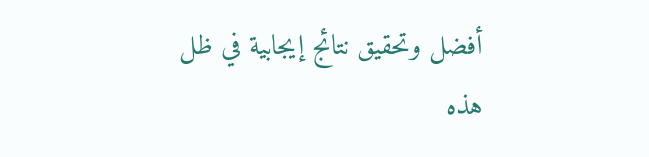أفضل وتحقيق نتائج إيجابية في ظل هذه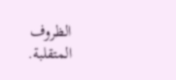الظروف المتقلبة.